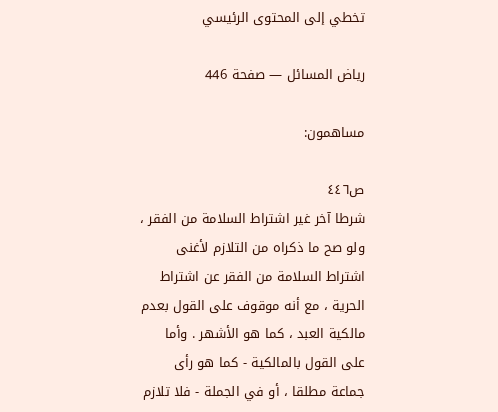تخطي إلى المحتوى الرئيسي

رياض المسائل — صفحة 446

مساهمون:

ص٤٤٦
شرطا آخر غير اشتراط السلامة من الفقر ، ولو صح ما ذكراه من التلازم لأغنى اشتراط السلامة من الفقر عن اشتراط الحرية ، مع أنه موقوف على القول بعدم مالكية العبد ، كما هو الأشهر . وأما على القول بالمالكية - كما هو رأى جماعة مطلقا ، أو في الجملة - فلا تلازم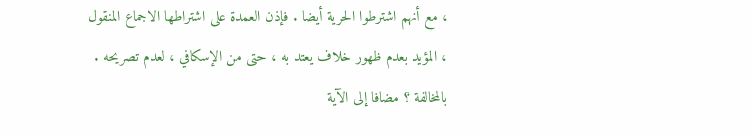، مع أنهم اشترطوا الحرية أيضا . فإذن العمدة على اشتراطها الاجماع المنقول ، المؤيد بعدم ظهور خلاف يعتد به ، حتى من الإسكافي ، لعدم تصريحه . بالمخالفة ؟ مضافا إلى الآية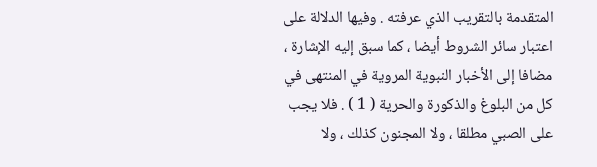المتقدمة بالتقريب الذي عرفته . وفيها الدلالة على اعتبار سائر الشروط أيضا ، كما سبق إليه الإشارة ، مضافا إلى الأخبار النبوية المروية في المنتهى في كل من البلوغ والذكورة والحرية ( 1 ) . فلا يجب على الصبي مطلقا ، ولا المجنون كذلك ، ولا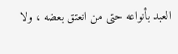العبد بأنواعه حتى من انعتق بعضه ، ولا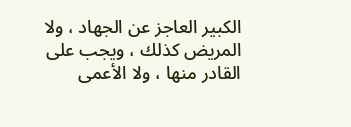الكبير العاجز عن الجهاد ، ولا المريض كذلك ، ويجب على القادر منها ، ولا الأعمى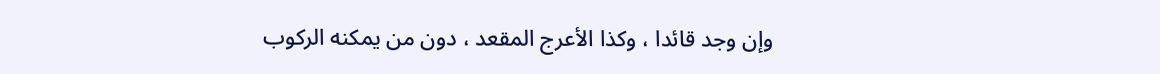وإن وجد قائدا ، وكذا الأعرج المقعد ، دون من يمكنه الركوب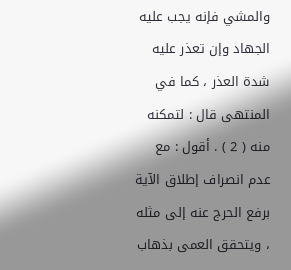والمشي فإنه يجب عليه الجهاد وإن تعذر عليه شدة العذر ، كما في المنتهى قال : لتمكنه منه ( 2 ) . أقول : مع عدم انصراف إطلاق الآية برفع الحرج عنه إلى مثله ، ويتحقق العمى بذهاب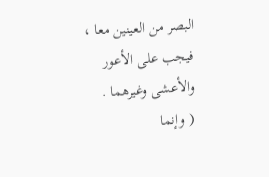البصر من العينين معا ، فيجب على الأعور والأعشى وغيرهما .
( وإنما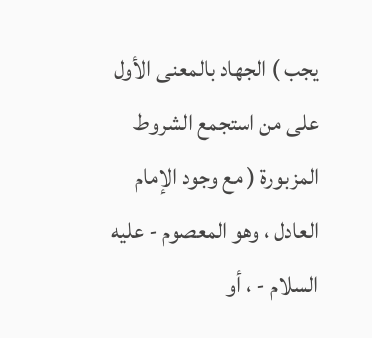يجب ) الجهاد بالمعنى الأول على من استجمع الشروط المزبورة ( مع وجود الإمام العادل ، وهو المعصوم - عليه السلام - ، أو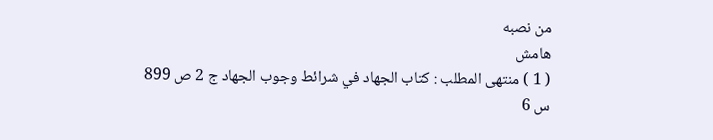من نصبه
هامش
( 1 ) منتهى المطلب : كتاب الجهاد في شرائط وجوب الجهاد ج 2 ص 899 س 6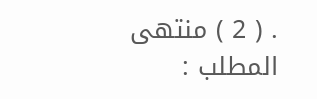. ( 2 ) منتهى المطلب :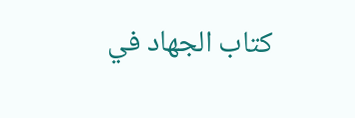كتاب الجهاد في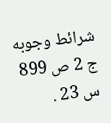شرائط وجوبه ج 2 ص 899 س 23 .